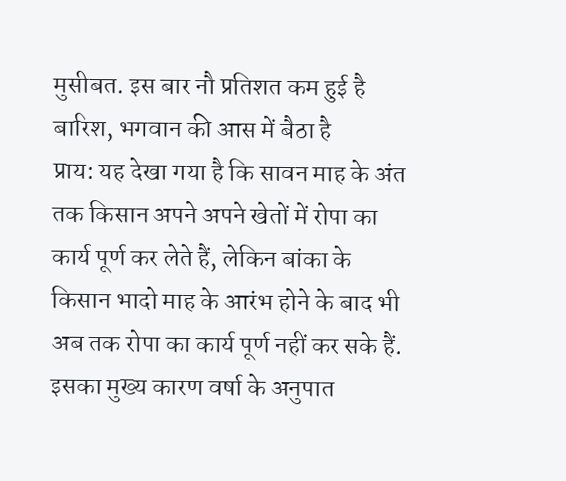मुसीबत. इस बार नौ प्रतिशत कम हुई है बारिश, भगवान की आस में बैठा है
प्राय: यह देखा गया है कि सावन माह के अंत तक किसान अपने अपने खेतों में रोपा का कार्य पूर्ण कर लेते हैं, लेकिन बांका के किसान भादो माह के आरंभ होने के बाद भी अब तक रोपा का कार्य पूर्ण नहीं कर सके हैं. इसका मुख्य कारण वर्षा के अनुपात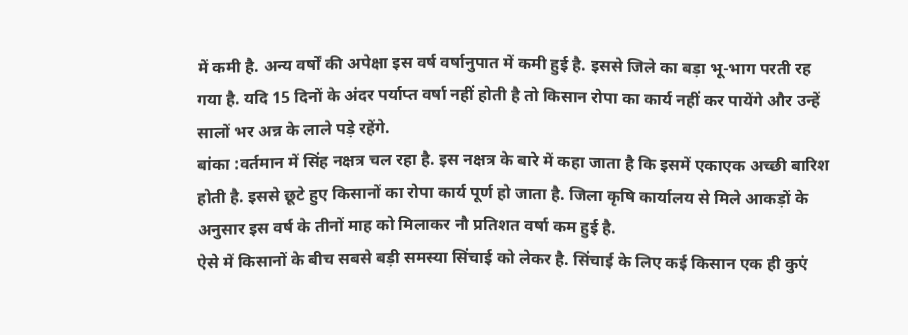में कमी है. अन्य वर्षों की अपेक्षा इस वर्ष वर्षानुपात में कमी हुई है. इससे जिले का बड़ा भू-भाग परती रह गया है. यदि 15 दिनों के अंदर पर्याप्त वर्षा नहीं होती है तो किसान रोपा का कार्य नहीं कर पायेंगे और उन्हें सालों भर अन्न के लाले पड़े रहेंगे.
बांका :वर्तमान में सिंह नक्षत्र चल रहा है. इस नक्षत्र के बारे में कहा जाता है कि इसमें एकाएक अच्छी बारिश होती है. इससे छूटे हुए किसानों का रोपा कार्य पूर्ण हो जाता है. जिला कृषि कार्यालय से मिले आकड़ों के अनुसार इस वर्ष के तीनों माह को मिलाकर नौ प्रतिशत वर्षा कम हुई है.
ऐसे में किसानों के बीच सबसे बड़ी समस्या सिंचाई को लेकर है. सिंचाई के लिए कई किसान एक ही कुएं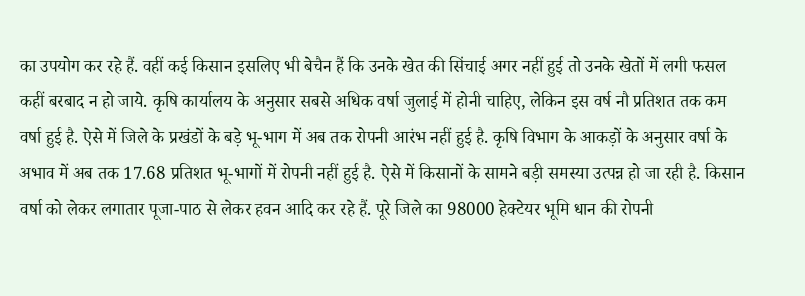का उपयोग कर रहे हैं. वहीं कई किसान इसलिए भी बेचैन हैं कि उनके खेत की सिंचाई अगर नहीं हुई तो उनके खेतों में लगी फसल कहीं बरबाद न हो जाये. कृषि कार्यालय के अनुसार सबसे अधिक वर्षा जुलाई में होनी चाहिए, लेकिन इस वर्ष नौ प्रतिशत तक कम वर्षा हुई है. ऐसे में जिले के प्रखंडों के बड़े भू-भाग में अब तक रोपनी आरंभ नहीं हुई है. कृषि विभाग के आकड़ों के अनुसार वर्षा के अभाव में अब तक 17.68 प्रतिशत भू-भागों में रोपनी नहीं हुई है. ऐसे में किसानों के सामने बड़ी समस्या उत्पन्न हो जा रही है. किसान वर्षा को लेकर लगातार पूजा-पाठ से लेकर हवन आदि कर रहे हैं. पूरे जिले का 98000 हेक्टेयर भूमि धान की रोपनी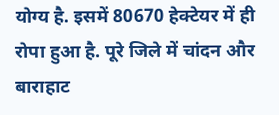योग्य है. इसमें 80670 हेक्टेयर में ही रोपा हुआ है. पूरे जिले में चांदन और बाराहाट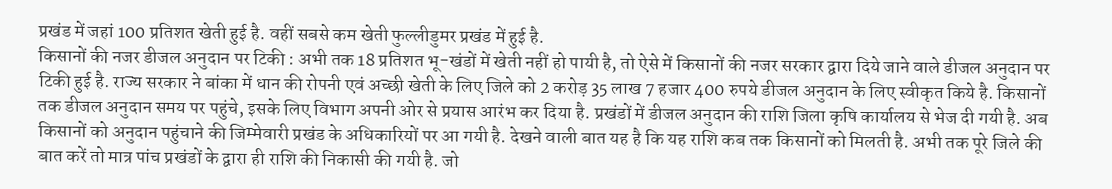प्रखंड में जहां 100 प्रतिशत खेती हुई है. वहीं सबसे कम खेती फुल्लीडुमर प्रखंड में हुई है.
किसानों की नजर डीजल अनुदान पर टिकी : अभी तक 18 प्रतिशत भू-खंडों में खेती नहीं हो पायी है, तो ऐसे में किसानों की नजर सरकार द्वारा दिये जाने वाले डीजल अनुदान पर टिकी हुई है. राज्य सरकार ने बांका में धान की रोपनी एवं अच्छी खेती के लिए जिले को 2 करोड़ 35 लाख 7 हजार 400 रुपये डीजल अनुदान के लिए स्वीकृत किये है. किसानों तक डीजल अनुदान समय पर पहुंचे, इसके लिए विभाग अपनी ओर से प्रयास आरंभ कर दिया है. प्रखंडों में डीजल अनुदान की राशि जिला कृषि कार्यालय से भेज दी गयी है. अब किसानों को अनुदान पहुंचाने की जिम्मेवारी प्रखंड के अधिकारियों पर आ गयी है. देखने वाली बात यह है कि यह राशि कब तक किसानों को मिलती है. अभी तक पूरे जिले की बात करें तो मात्र पांच प्रखंडों के द्वारा ही राशि की निकासी की गयी है. जो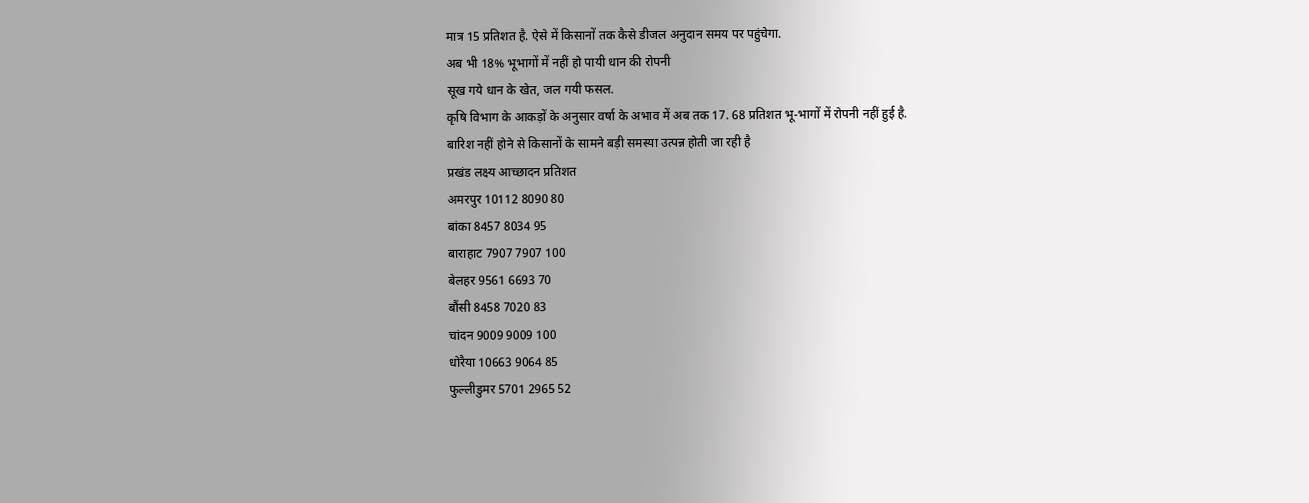मात्र 15 प्रतिशत है. ऐसे में किसानों तक कैसे डीजल अनुदान समय पर पहुंचेगा.
अब भी 18% भूभागों में नहीं हो पायी धान की रोपनी
सूख गये धान के खेत, जल गयी फसल.
कृषि विभाग के आकड़ों के अनुसार वर्षा के अभाव में अब तक 17. 68 प्रतिशत भू-भागों में रोपनी नहीं हुई है.
बारिश नहीं होने से किसानों के सामने बड़ी समस्या उत्पन्न होती जा रही है
प्रखंड लक्ष्य आच्छादन प्रतिशत
अमरपुर 10112 8090 80
बांका 8457 8034 95
बाराहाट 7907 7907 100
बेलहर 9561 6693 70
बौंसी 8458 7020 83
चांदन 9009 9009 100
धोरैया 10663 9064 85
फुल्लीडुमर 5701 2965 52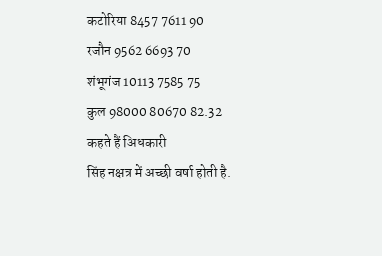कटोरिया 8457 7611 90
रजौन 9562 6693 70
शंभूगंज 10113 7585 75
कुल 98000 80670 82.32
कहते हैं अिधकारी
सिंह नक्षत्र में अच्छी वर्षा होती है.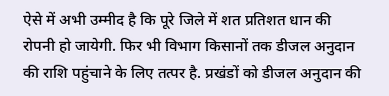ऐसे में अभी उम्मीद है कि पूरे जिले में शत प्रतिशत धान की रोपनी हो जायेगी. फिर भी विभाग किसानों तक डीजल अनुदान की राशि पहुंचाने के लिए तत्पर है. प्रखंडों को डीजल अनुदान की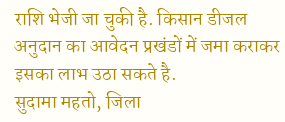राशि भेजी जा चुकी है. किसान डीजल अनुदान का आवेदन प्रखंडों में जमा कराकर इसका लाभ उठा सकते है.
सुदामा महतो, जिला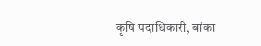कृषि पदाधिकारी, बांका